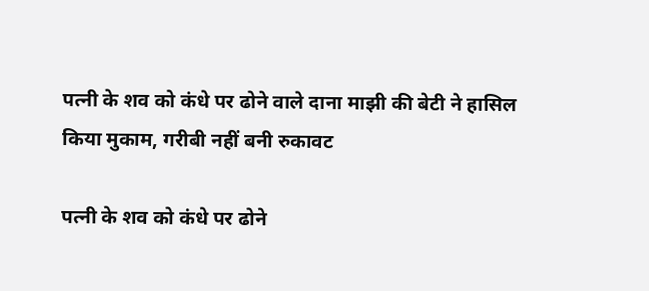पत्नी के शव को कंधे पर ढोने वाले दाना माझी की बेटी ने हासिल किया मुकाम, गरीबी नहीं बनी रुकावट

पत्नी के शव को कंधे पर ढोने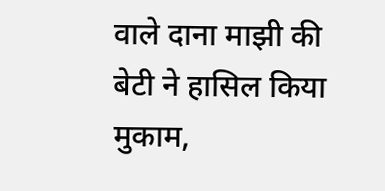वाले दाना माझी की बेटी ने हासिल किया मुकाम,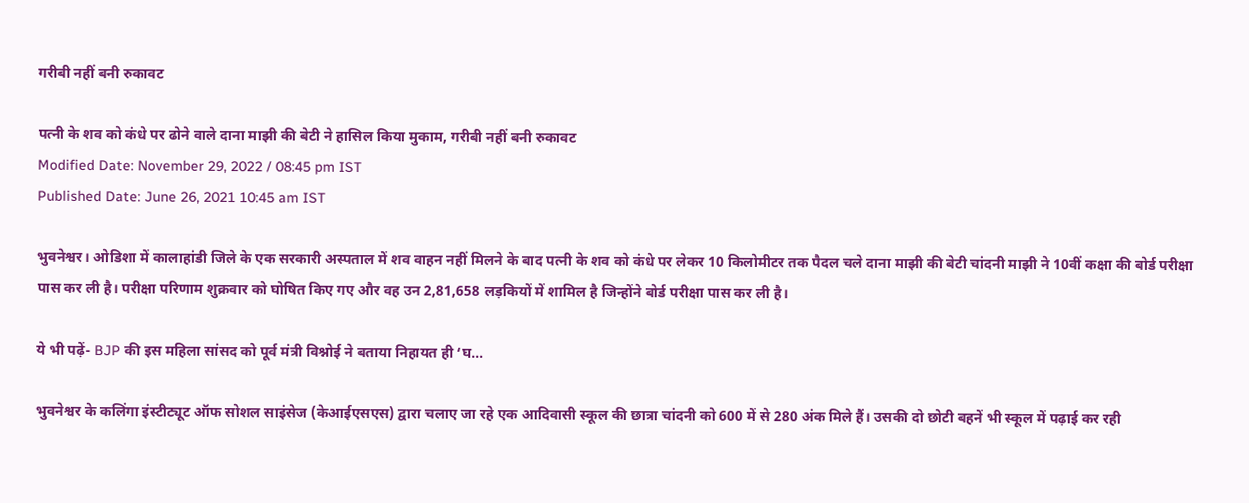गरीबी नहीं बनी रुकावट

पत्नी के शव को कंधे पर ढोने वाले दाना माझी की बेटी ने हासिल किया मुकाम, गरीबी नहीं बनी रुकावट
Modified Date: November 29, 2022 / 08:45 pm IST
Published Date: June 26, 2021 10:45 am IST

भुवनेश्वर। ओडिशा में कालाहांडी जिले के एक सरकारी अस्पताल में शव वाहन नहीं मिलने के बाद पत्नी के शव को कंधे पर लेकर 10 किलोमीटर तक पैदल चले दाना माझी की बेटी चांदनी माझी ने 10वीं कक्षा की बोर्ड परीक्षा पास कर ली है। परीक्षा परिणाम शुक्रवार को घोषित किए गए और वह उन 2,81,658 लड़कियों में शामिल है जिन्होंने बोर्ड परीक्षा पास कर ली है।

ये भी पढ़ें- BJP की इस महिला सांसद को पूर्व मंत्री विश्नोई ने बताया निहायत ही ‘घ…

भुवनेश्वर के कलिंगा इंस्टीट्यूट ऑफ सोशल साइंसेज (केआईएसएस) द्वारा चलाए जा रहे एक आदिवासी स्कूल की छात्रा चांदनी को 600 में से 280 अंक मिले हैं। उसकी दो छोटी बहनें भी स्कूल में पढ़ाई कर रही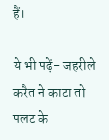हैं।

ये भी पढ़ें- जहरीले करैत ने काटा तो पलट के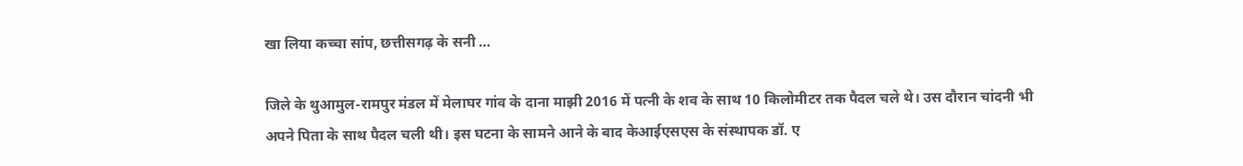खा लिया कच्चा सांप, छत्तीसगढ़ के सनी …

जिले के थुआमुल-रामपुर मंडल में मेलाघर गांव के दाना माझी 2016 में पत्नी के शव के साथ 10 किलोमीटर तक पैदल चले थे। उस दौरान चांदनी भी अपने पिता के साथ पैदल चली थी। इस घटना के सामने आने के बाद केआईएसएस के संस्थापक डॉ. ए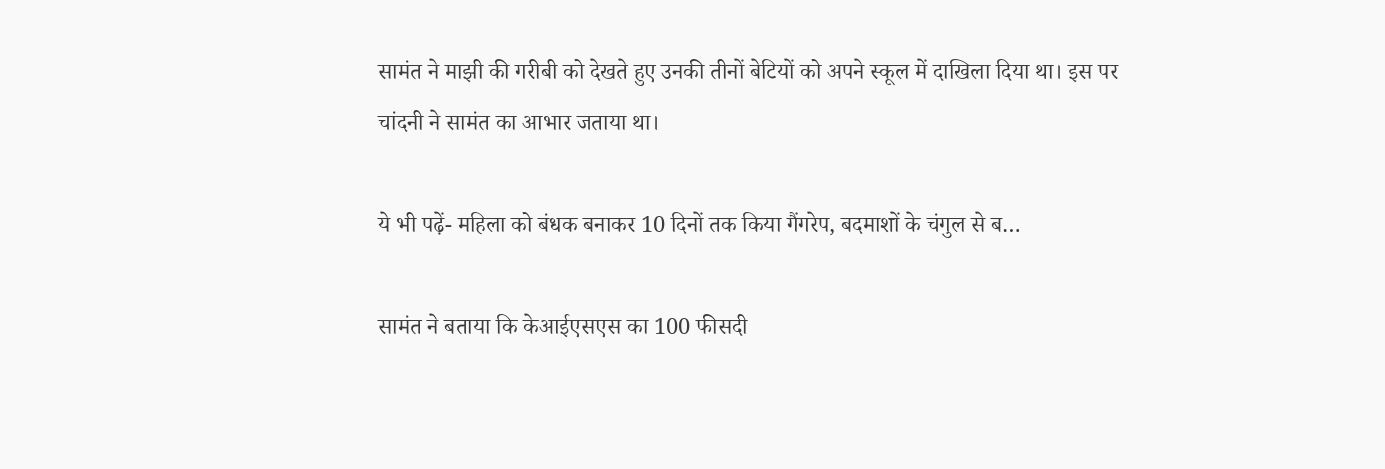सामंत ने माझी की गरीबी को देखते हुए उनकी तीनों बेटियों को अपने स्कूल में दाखिला दिया था। इस पर चांदनी ने सामंत का आभार जताया था।

ये भी पढ़ें- महिला को बंधक बनाकर 10 दिनों तक किया गैंगरेप, बदमाशों के चंगुल से ब…

सामंत ने बताया कि केआईएसएस का 100 फीसदी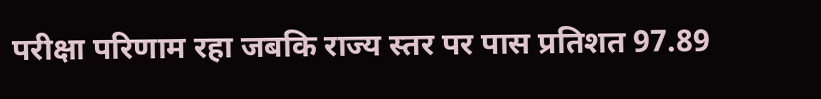परीक्षा परिणाम रहा जबकि राज्य स्तर पर पास प्रतिशत 97.89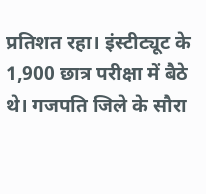प्रतिशत रहा। इंस्टीट्यूट के 1,900 छात्र परीक्षा में बैठे थे। गजपति जिले के सौरा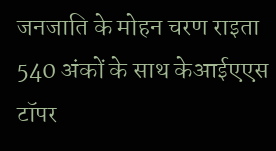जनजाति के मोहन चरण राइता 540 अंकों के साथ केआईएएस टॉपर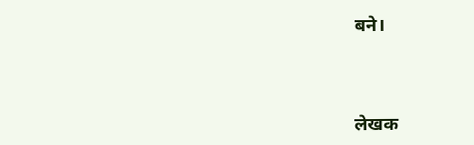बने।




लेखक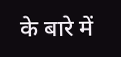के बारे में